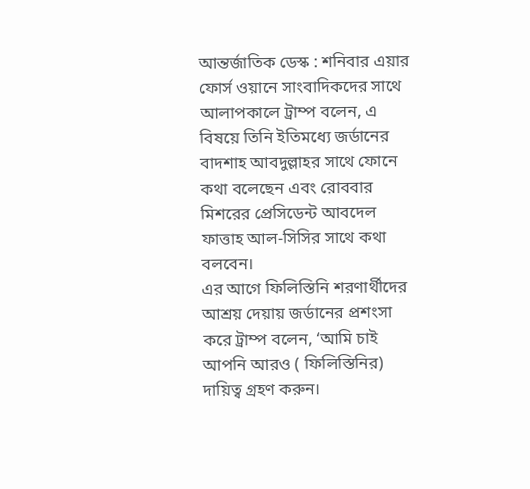আন্তর্জাতিক ডেস্ক : শনিবার এয়ার ফোর্স ওয়ানে সাংবাদিকদের সাথে আলাপকালে ট্রাম্প বলেন, এ বিষয়ে তিনি ইতিমধ্যে জর্ডানের বাদশাহ আবদুল্লাহর সাথে ফোনে কথা বলেছেন এবং রোববার মিশরের প্রেসিডেন্ট আবদেল ফাত্তাহ আল-সিসির সাথে কথা বলবেন।
এর আগে ফিলিস্তিনি শরণার্থীদের আশ্রয় দেয়ায় জর্ডানের প্রশংসা করে ট্রাম্প বলেন, ‘আমি চাই আপনি আরও ( ফিলিস্তিনির) দায়িত্ব গ্রহণ করুন।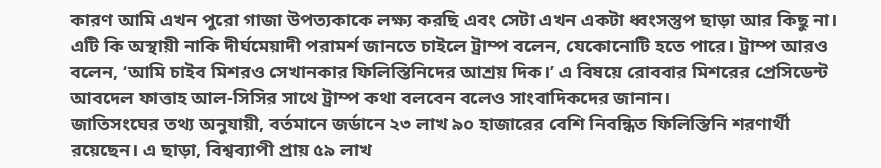কারণ আমি এখন পুরো গাজা উপত্যকাকে লক্ষ্য করছি এবং সেটা এখন একটা ধ্বংসস্তুপ ছাড়া আর কিছু না।
এটি কি অস্থায়ী নাকি দীর্ঘমেয়াদী পরামর্শ জানতে চাইলে ট্রাম্প বলেন, যেকোনোটি হতে পারে। ট্রাম্প আরও বলেন, ‘আমি চাইব মিশরও সেখানকার ফিলিস্তিনিদের আশ্রয় দিক।’ এ বিষয়ে রোববার মিশরের প্রেসিডেন্ট আবদেল ফাত্তাহ আল-সিসির সাথে ট্রাম্প কথা বলবেন বলেও সাংবাদিকদের জানান।
জাতিসংঘের তথ্য অনুযায়ী, বর্তমানে জর্ডানে ২৩ লাখ ৯০ হাজারের বেশি নিবন্ধিত ফিলিস্তিনি শরণার্থী রয়েছেন। এ ছাড়া, বিশ্বব্যাপী প্রায় ৫৯ লাখ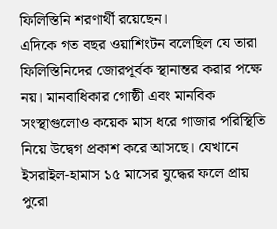ফিলিস্তিনি শরণার্থী রয়েছেন।
এদিকে গত বছর ওয়াশিংটন বলেছিল যে তারা ফিলিস্তিনিদের জোরপূর্বক স্থানান্তর করার পক্ষে নয়। মানবাধিকার গোষ্ঠী এবং মানবিক সংস্থাগুলোও কয়েক মাস ধরে গাজার পরিস্থিতি নিয়ে উদ্বেগ প্রকাশ করে আসছে। যেখানে ইসরাইল-হামাস ১৫ মাসের যুদ্ধের ফলে প্রায় পুরো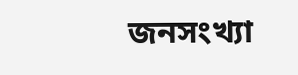জনসংখ্যা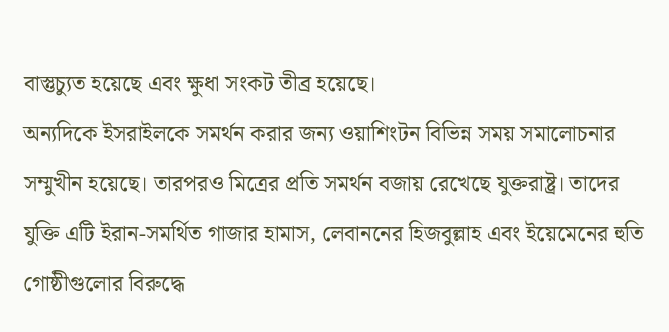বাস্তুচ্যুত হয়েছে এবং ক্ষুধা সংকট তীব্র হয়েছে।
অন্যদিকে ইসরাইলকে সমর্থন করার জন্য ওয়াশিংটন বিভিন্ন সময় সমালোচনার সম্মুখীন হয়েছে। তারপরও মিত্রের প্রতি সমর্থন বজায় রেখেছে যুক্তরাষ্ট্র। তাদের যুক্তি এটি ইরান-সমর্থিত গাজার হামাস, লেবাননের হিজবুল্লাহ এবং ইয়েমেনের হুতি গোষ্ঠীগুলোর বিরুদ্ধে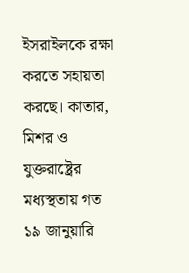ইসরাইলকে রক্ষা করতে সহায়তা করছে। কাতার, মিশর ও যুক্তরাষ্ট্রের মধ্যস্থতায় গত ১৯ জানুয়ারি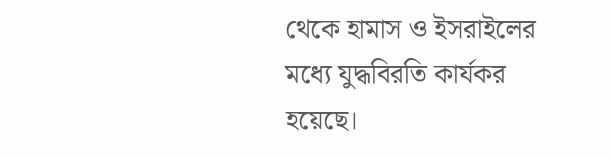থেকে হামাস ও ইসরাইলের মধ্যে যুদ্ধবিরতি কার্যকর হয়েছে।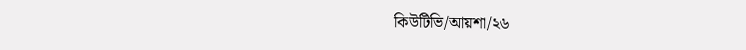কিউটিভি/আয়শা/২৬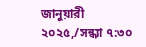জানুয়ারী ২০২৫,/সন্ধ্যা ৭:৩০